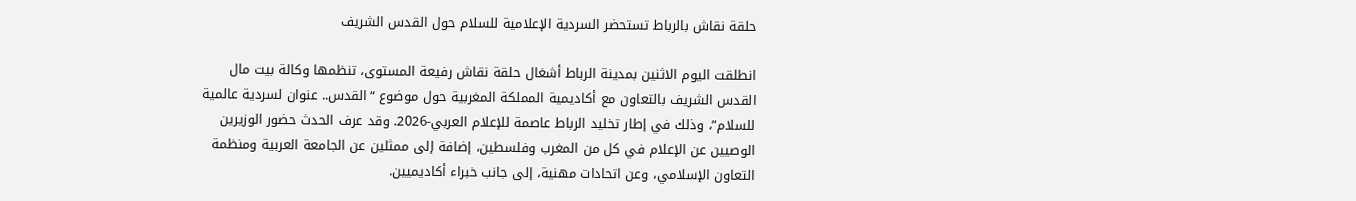حلقة نقاش بالرباط تستحضر السردية الإعلامية للسلام حول القدس الشريف

انطلقت اليوم الاثنين بمدينة الرباط أشغال حلقة نقاش رفيعة المستوى، تنظمها وكالة بيت مال القدس الشريف بالتعاون مع أكاديمية المملكة المغربية حول موضوع “القدس.. عنوان لسردية عالمية للسلام”، وذلك في إطار تخليد الرباط عاصمة للإعلام العربي-2026. وقد عرف الحدث حضور الوزيرين الوصيين عن الإعلام في كل من المغرب وفلسطين، إضافة إلى ممثلين عن الجامعة العربية ومنظمة التعاون الإسلامي، وعن اتحادات مهنية، إلى جانب خبراء أكاديميين.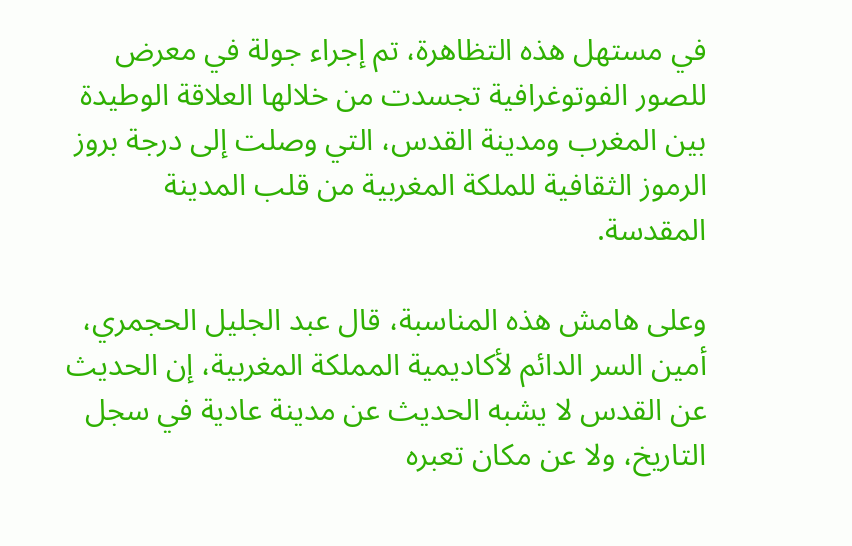في مستهل هذه التظاهرة، تم إجراء جولة في معرض للصور الفوتوغرافية تجسدت من خلالها العلاقة الوطيدة بين المغرب ومدينة القدس، التي وصلت إلى درجة بروز الرموز الثقافية للملكة المغربية من قلب المدينة المقدسة.

وعلى هامش هذه المناسبة، قال عبد الجليل الحجمري، أمين السر الدائم لأكاديمية المملكة المغربية، إن الحديث عن القدس لا يشبه الحديث عن مدينة عادية في سجل التاريخ، ولا عن مكان تعبره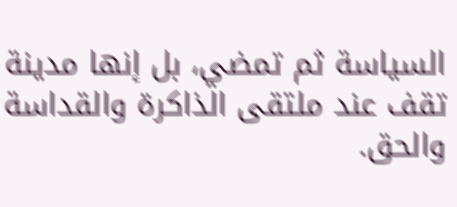السياسة ثم تمضي، بل إنها مدينة تقف عند ملتقى الذاكرة والقداسة والحق.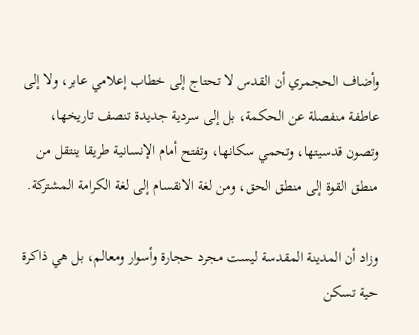وأضاف الحجمري أن القدس لا تحتاج إلى خطاب إعلامي عابر، ولا إلى عاطفة منفصلة عن الحكمة، بل إلى سردية جديدة تنصف تاريخها، وتصون قدسيتها، وتحمي سكانها، وتفتح أمام الإنسانية طريقا ينتقل من منطق القوة إلى منطق الحق، ومن لغة الانقسام إلى لغة الكرامة المشتركة.

وزاد أن المدينة المقدسة ليست مجرد حجارة وأسوار ومعالم، بل هي ذاكرة حية تسكن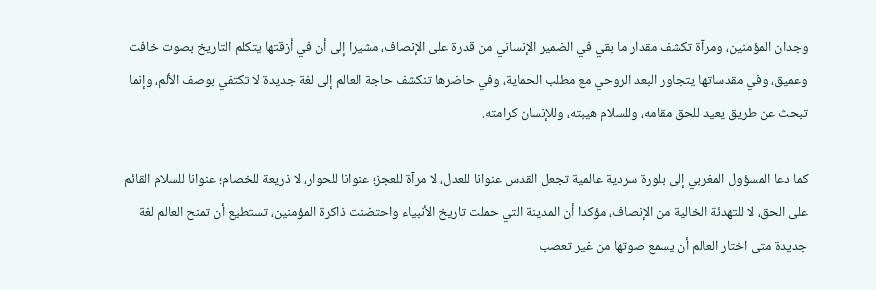وجدان المؤمنين، ومرآة تكشف مقدار ما بقي في الضمير الإنساني من قدرة على الإنصاف، مشيرا إلى أن في أزقتها يتكلم التاريخ بصوت خافت وعميق، وفي مقدساتها يتجاور البعد الروحي مع مطلب الحماية، وفي حاضرها تنكشف حاجة العالم إلى لغة جديدة لا تكتفي بوصف الألم، وإنما تبحث عن طريق يعيد للحق مقامه، وللسلام هيبته، وللإنسان كرامته.

كما دعا المسؤول المغربي إلى بلورة سردية عالمية تجعل القدس عنوانا للعدل، لا مرآة للعجز؛ عنوانا للحوار، لا ذريعة للخصام؛ عنوانا للسلام القائم على الحق، لا للتهدئة الخالية من الإنصاف، مؤكدا أن المدينة التي حملت تاريخ الأنبياء واحتضنت ذاكرة المؤمنين، تستطيع أن تمنح العالم لغة جديدة متى اختار العالم أن يسمع صوتها من غير تعصب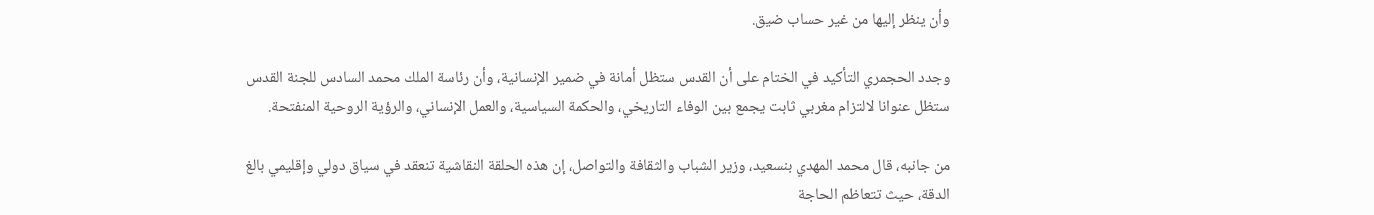وأن ينظر إليها من غير حساب ضيق.

وجدد الحجمري التأكيد في الختام على أن القدس ستظل أمانة في ضمير الإنسانية، وأن رئاسة الملك محمد السادس للجنة القدس ستظل عنوانا لالتزام مغربي ثابت يجمع بين الوفاء التاريخي، والحكمة السياسية، والعمل الإنساني، والرؤية الروحية المنفتحة.

من جانبه، قال محمد المهدي بنسعيد، وزير الشباب والثقافة والتواصل، إن هذه الحلقة النقاشية تنعقد في سياق دولي وإقليمي بالغ الدقة، حيث تتعاظم الحاجة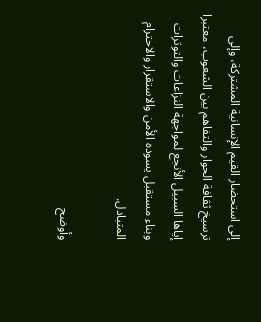إلى استحضار القيم الإنسانية المشتركة، وإلى ترسيخ ثقافة الحوار والتفاهم بين الشعوب، معتبرا إياها السبيل الأنجع لمواجهة النزاعات والتوترات وبناء مستقبل يسوده الأمن والاستقرار والاحترام المتبادل.

وأوضح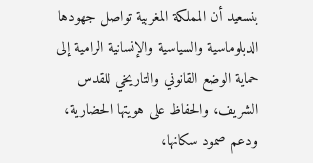بنسعيد أن المملكة المغربية تواصل جهودها الدبلوماسية والسياسية والإنسانية الرامية إلى حماية الوضع القانوني والتاريخي للقدس الشريف، والحفاظ على هويتها الحضارية، ودعم صمود سكانها،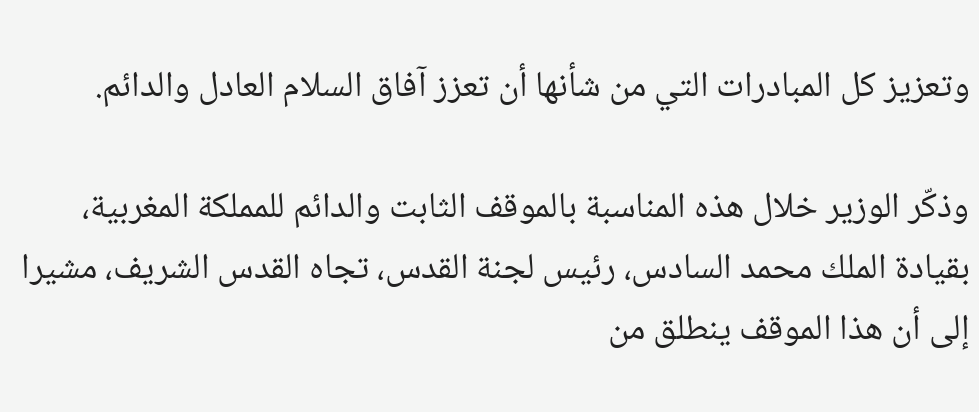وتعزيز كل المبادرات التي من شأنها أن تعزز آفاق السلام العادل والدائم.

وذكّر الوزير خلال هذه المناسبة بالموقف الثابت والدائم للمملكة المغربية، بقيادة الملك محمد السادس، رئيس لجنة القدس، تجاه القدس الشريف، مشيرا إلى أن هذا الموقف ينطلق من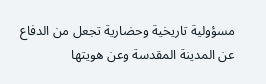مسؤولية تاريخية وحضارية تجعل من الدفاع عن المدينة المقدسة وعن هويتها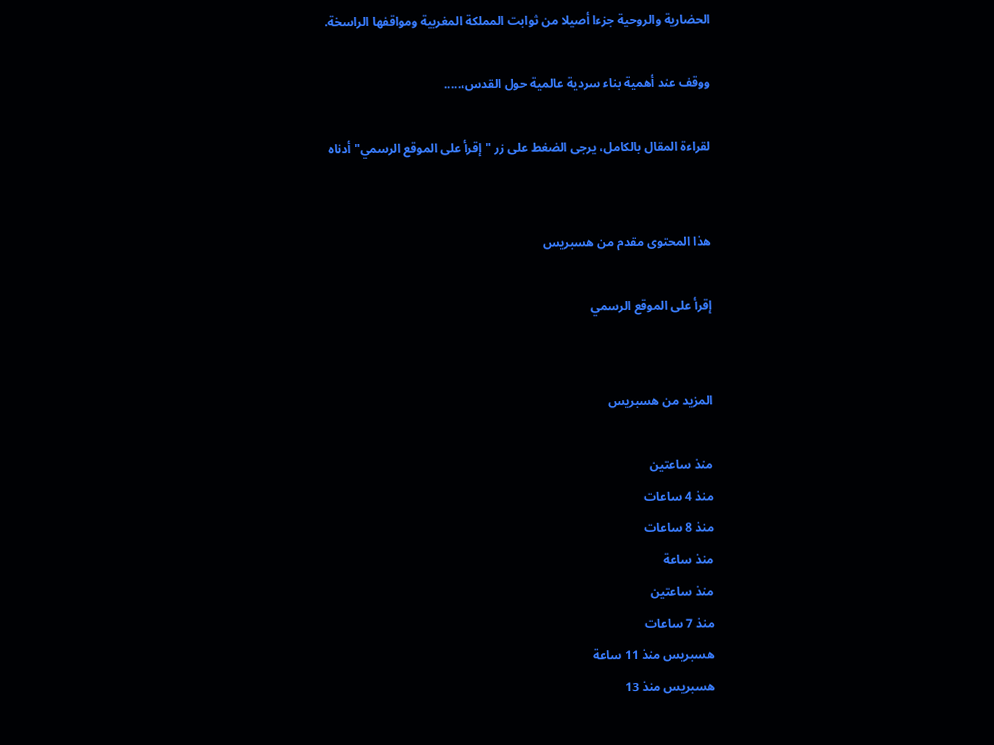الحضارية والروحية جزءا أصيلا من ثوابت المملكة المغربية ومواقفها الراسخة.

ووقف عند أهمية بناء سردية عالمية حول القدس،.....

لقراءة المقال بالكامل، يرجى الضغط على زر "إقرأ على الموقع الرسمي" أدناه


هذا المحتوى مقدم من هسبريس

إقرأ على الموقع الرسمي


المزيد من هسبريس

منذ ساعتين
منذ 4 ساعات
منذ 8 ساعات
منذ ساعة
منذ ساعتين
منذ 7 ساعات
هسبريس منذ 11 ساعة
هسبريس منذ 13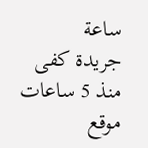ساعة
جريدة كفى منذ 5 ساعات
موقع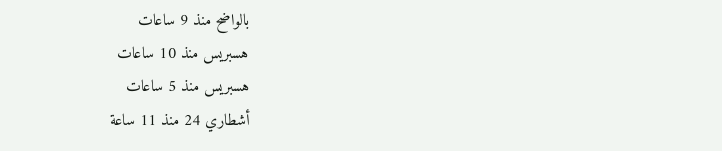بالواضح منذ 9 ساعات
هسبريس منذ 10 ساعات
هسبريس منذ 5 ساعات
أشطاري 24 منذ 11 ساعة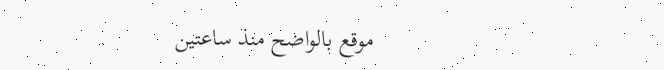موقع بالواضح منذ ساعتين